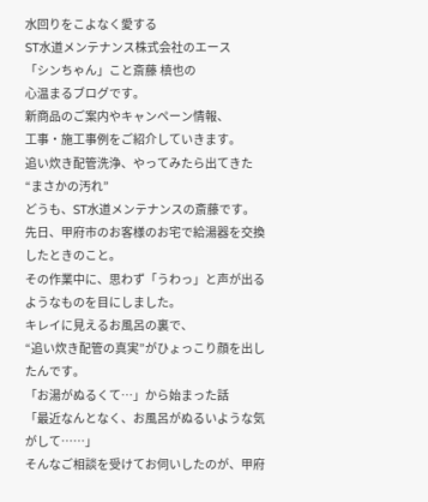水回りをこよなく愛する
ST水道メンテナンス株式会社のエース
「シンちゃん」こと斎藤 槙也の
心温まるブログです。
新商品のご案内やキャンペーン情報、
工事・施工事例をご紹介していきます。
追い炊き配管洗浄、やってみたら出てきた“まさかの汚れ”
どうも、ST水道メンテナンスの斎藤です。
先日、甲府市のお客様のお宅で給湯器を交換したときのこと。
その作業中に、思わず「うわっ」と声が出るようなものを目にしました。
キレイに見えるお風呂の裏で、
“追い炊き配管の真実”がひょっこり顔を出したんです。
「お湯がぬるくて…」から始まった話
「最近なんとなく、お風呂がぬるいような気がして……」
そんなご相談を受けてお伺いしたのが、甲府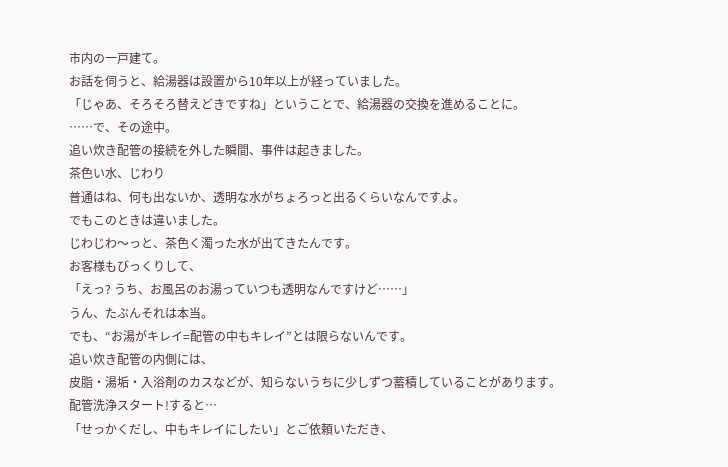市内の一戸建て。
お話を伺うと、給湯器は設置から10年以上が経っていました。
「じゃあ、そろそろ替えどきですね」ということで、給湯器の交換を進めることに。
……で、その途中。
追い炊き配管の接続を外した瞬間、事件は起きました。
茶色い水、じわり
普通はね、何も出ないか、透明な水がちょろっと出るくらいなんですよ。
でもこのときは違いました。
じわじわ〜っと、茶色く濁った水が出てきたんです。
お客様もびっくりして、
「えっ? うち、お風呂のお湯っていつも透明なんですけど……」
うん、たぶんそれは本当。
でも、“お湯がキレイ=配管の中もキレイ”とは限らないんです。
追い炊き配管の内側には、
皮脂・湯垢・入浴剤のカスなどが、知らないうちに少しずつ蓄積していることがあります。
配管洗浄スタート!すると…
「せっかくだし、中もキレイにしたい」とご依頼いただき、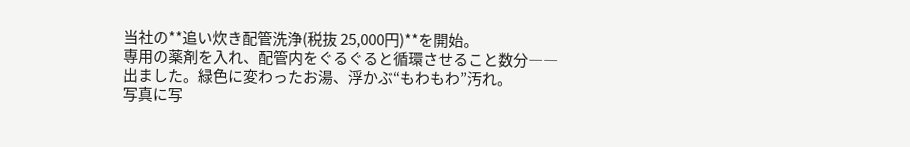当社の**追い炊き配管洗浄(税抜 25,000円)**を開始。
専用の薬剤を入れ、配管内をぐるぐると循環させること数分――
出ました。緑色に変わったお湯、浮かぶ“もわもわ”汚れ。
写真に写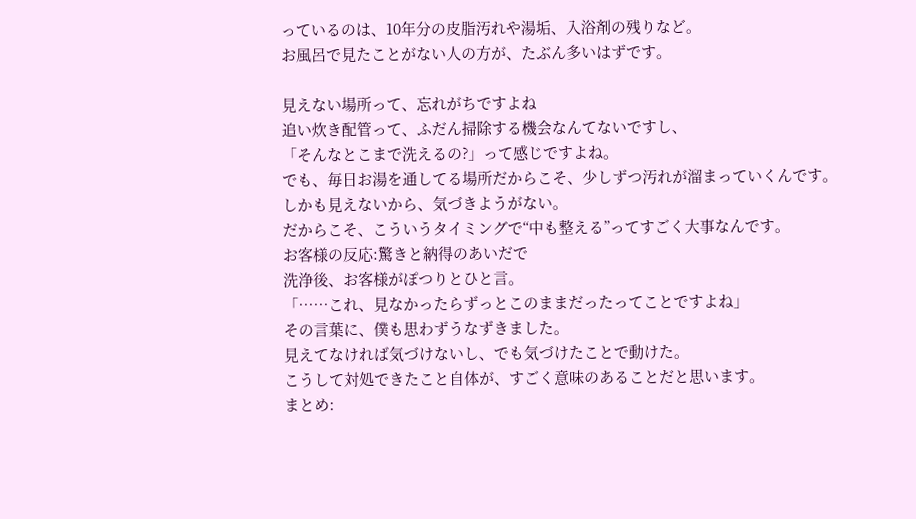っているのは、10年分の皮脂汚れや湯垢、入浴剤の残りなど。
お風呂で見たことがない人の方が、たぶん多いはずです。

見えない場所って、忘れがちですよね
追い炊き配管って、ふだん掃除する機会なんてないですし、
「そんなとこまで洗えるの?」って感じですよね。
でも、毎日お湯を通してる場所だからこそ、少しずつ汚れが溜まっていくんです。
しかも見えないから、気づきようがない。
だからこそ、こういうタイミングで“中も整える”ってすごく大事なんです。
お客様の反応:驚きと納得のあいだで
洗浄後、お客様がぽつりとひと言。
「……これ、見なかったらずっとこのままだったってことですよね」
その言葉に、僕も思わずうなずきました。
見えてなければ気づけないし、でも気づけたことで動けた。
こうして対処できたこと自体が、すごく意味のあることだと思います。
まとめ: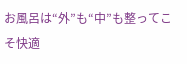お風呂は“外”も“中”も整ってこそ快適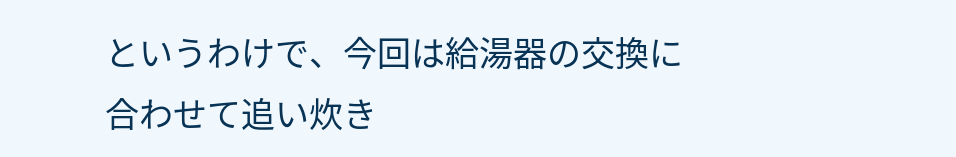というわけで、今回は給湯器の交換に合わせて追い炊き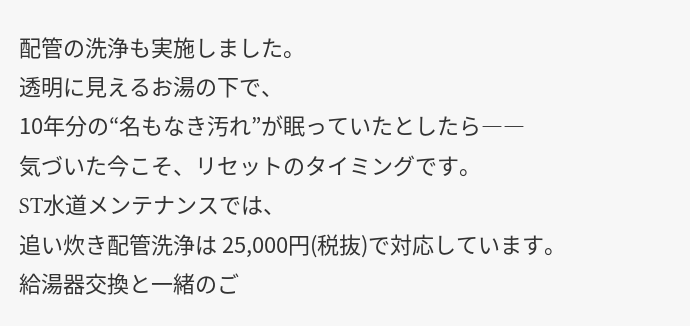配管の洗浄も実施しました。
透明に見えるお湯の下で、
10年分の“名もなき汚れ”が眠っていたとしたら――
気づいた今こそ、リセットのタイミングです。
ST水道メンテナンスでは、
追い炊き配管洗浄は 25,000円(税抜)で対応しています。
給湯器交換と一緒のご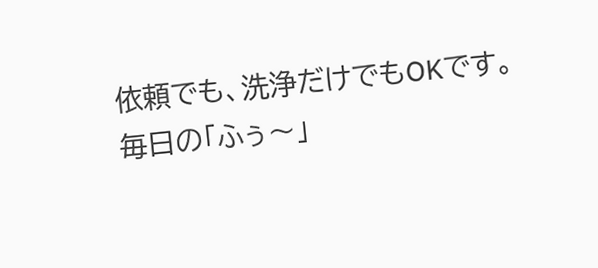依頼でも、洗浄だけでもOKです。
毎日の「ふぅ〜」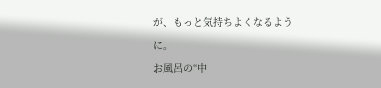が、もっと気持ちよくなるように。
お風呂の“中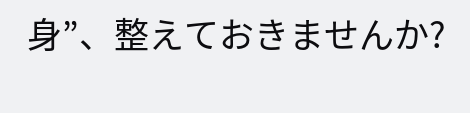身”、整えておきませんか?